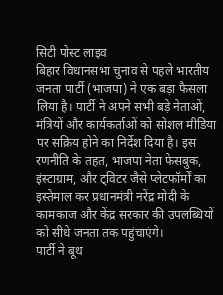सिटी पोस्ट लाइव
बिहार विधानसभा चुनाव से पहले भारतीय जनता पार्टी (भाजपा) ने एक बड़ा फैसला लिया है। पार्टी ने अपने सभी बड़े नेताओं, मंत्रियों और कार्यकर्ताओं को सोशल मीडिया पर सक्रिय होने का निर्देश दिया है। इस रणनीति के तहत, भाजपा नेता फेसबुक, इंस्टाग्राम, और ट्विटर जैसे प्लेटफॉर्मों का इस्तेमाल कर प्रधानमंत्री नरेंद्र मोदी के कामकाज और केंद्र सरकार की उपलब्धियों को सीधे जनता तक पहुंचाएंगे।
पार्टी ने बूथ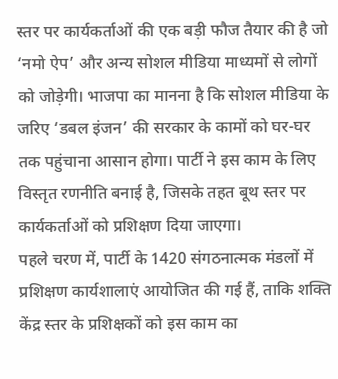स्तर पर कार्यकर्ताओं की एक बड़ी फौज तैयार की है जो ‘नमो ऐप’ और अन्य सोशल मीडिया माध्यमों से लोगों को जोड़ेगी। भाजपा का मानना है कि सोशल मीडिया के जरिए ‘डबल इंजन’ की सरकार के कामों को घर-घर तक पहुंचाना आसान होगा। पार्टी ने इस काम के लिए विस्तृत रणनीति बनाई है, जिसके तहत बूथ स्तर पर कार्यकर्ताओं को प्रशिक्षण दिया जाएगा।
पहले चरण में, पार्टी के 1420 संगठनात्मक मंडलों में प्रशिक्षण कार्यशालाएं आयोजित की गई हैं, ताकि शक्ति केंद्र स्तर के प्रशिक्षकों को इस काम का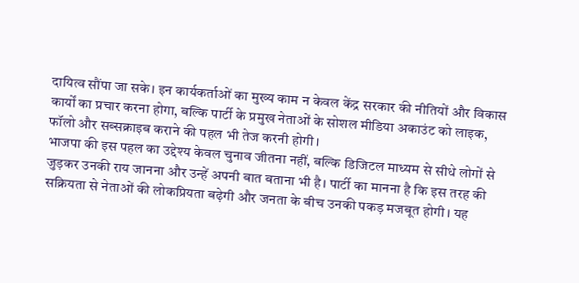दायित्व सौंपा जा सके। इन कार्यकर्ताओं का मुख्य काम न केवल केंद्र सरकार की नीतियों और विकास कार्यों का प्रचार करना होगा, बल्कि पार्टी के प्रमुख नेताओं के सोशल मीडिया अकाउंट को लाइक, फॉलो और सब्सक्राइब कराने की पहल भी तेज करनी होगी।
भाजपा की इस पहल का उद्देश्य केवल चुनाव जीतना नहीं, बल्कि डिजिटल माध्यम से सीधे लोगों से जुड़कर उनकी राय जानना और उन्हें अपनी बात बताना भी है। पार्टी का मानना है कि इस तरह की सक्रियता से नेताओं की लोकप्रियता बढ़ेगी और जनता के बीच उनकी पकड़ मजबूत होगी। यह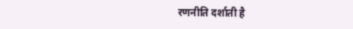रणनीति दर्शाती है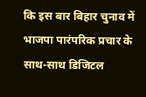कि इस बार बिहार चुनाव में भाजपा पारंपरिक प्रचार के साथ-साथ डिजिटल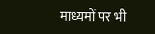माध्यमों पर भी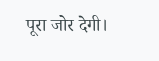पूरा जोर देगी।